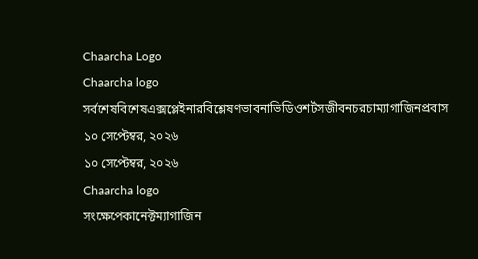Chaarcha Logo
Chaarcha logo
সর্বশেষবিশেষএক্সপ্লেইনারবিশ্লেষণভাবনাভিডিওশর্টসজীবনচরচাম্যাগাজিনপ্রবাস
১০ সেপ্টেম্বর, ২০২৬
১০ সেপ্টেম্বর, ২০২৬
Chaarcha logo
সংক্ষেপেকানেক্টম্যাগাজিন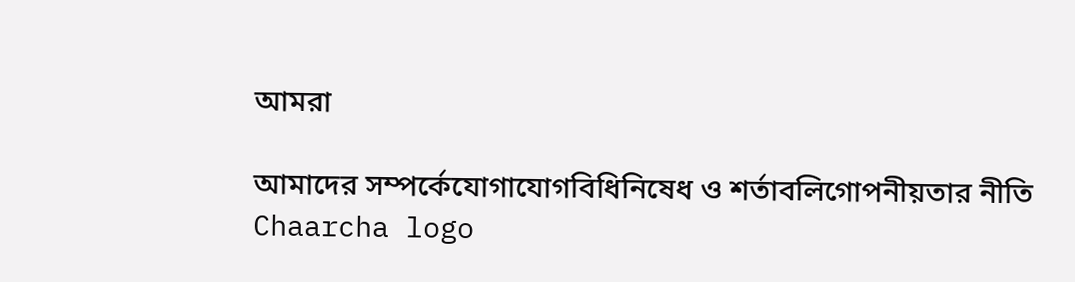আমরা

আমাদের সম্পর্কেযোগাযোগবিধিনিষেধ ও শর্তাবলিগোপনীয়তার নীতি
Chaarcha logo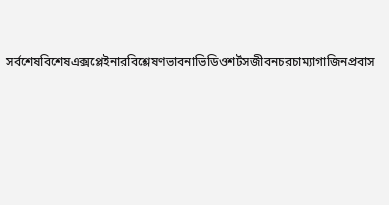সর্বশেষবিশেষএক্সপ্লেইনারবিশ্লেষণভাবনাভিডিওশর্টসজীবনচরচাম্যাগাজিনপ্রবাস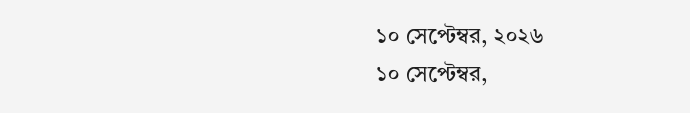১০ সেপ্টেম্বর, ২০২৬
১০ সেপ্টেম্বর,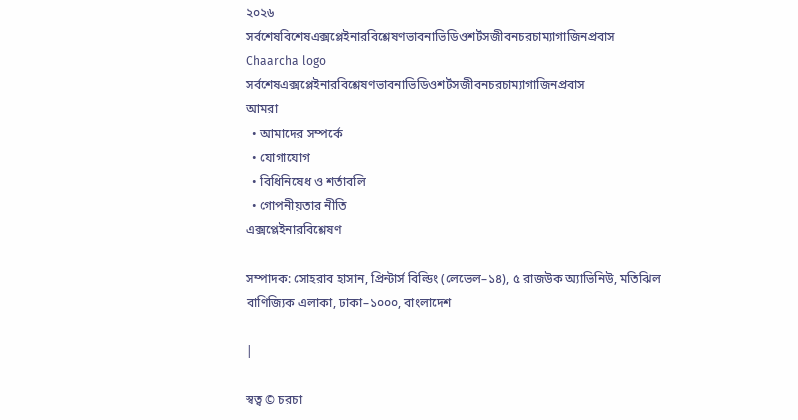২০২৬
সর্বশেষবিশেষএক্সপ্লেইনারবিশ্লেষণভাবনাভিডিওশর্টসজীবনচরচাম্যাগাজিনপ্রবাস
Chaarcha logo
সর্বশেষএক্সপ্লেইনারবিশ্লেষণভাবনাভিডিওশর্টসজীবনচরচাম্যাগাজিনপ্রবাস
আমরা
  • আমাদের সম্পর্কে
  • যোগাযোগ
  • বিধিনিষেধ ও শর্তাবলি
  • গোপনীয়তার নীতি
এক্সপ্লেইনারবিশ্লেষণ

সম্পাদক: সোহরাব হাসান, প্রিন্টার্স বিল্ডিং (লেভেল–১৪), ৫ রাজউক অ্যাভিনিউ, মতিঝিল বাণিজ্যিক এলাকা, ঢাকা–১০০০, বাংলাদেশ

|

স্বত্ব © চরচা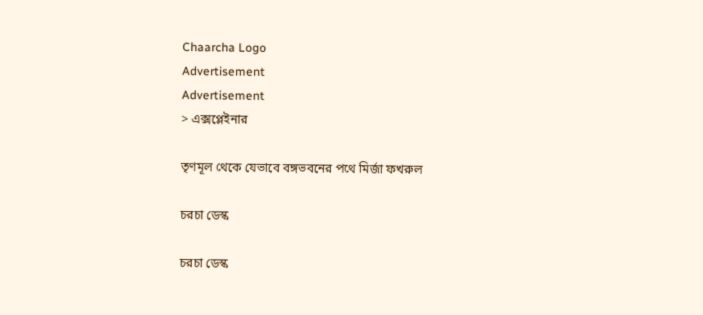Chaarcha Logo
Advertisement
Advertisement
> এক্সপ্লেইনার

তৃণমূল থেকে যেভাবে বঙ্গভবনের পথে মির্জা ফখরুল

চরচা ডেস্ক

চরচা ডেস্ক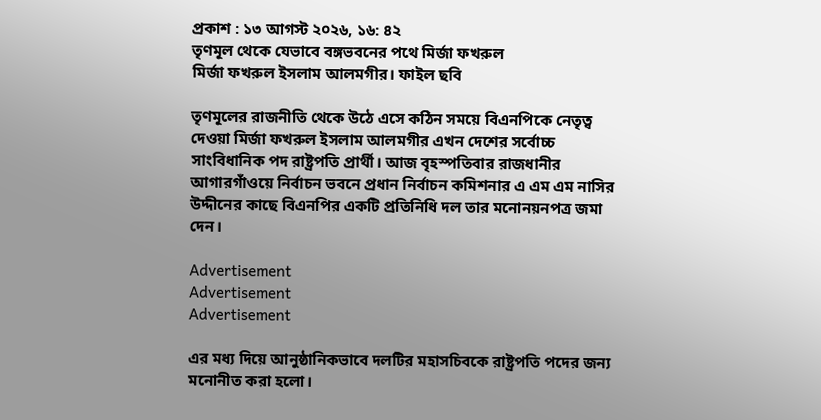প্রকাশ : ১৩ আগস্ট ২০২৬, ১৬: ৪২
তৃণমূল থেকে যেভাবে বঙ্গভবনের পথে মির্জা ফখরুল
মির্জা ফখরুল ইসলাম আলমগীর। ফাইল ছবি

তৃণমূলের রাজনীতি থেকে উঠে এসে কঠিন সময়ে বিএনপিকে নেতৃত্ব দেওয়া মির্জা ফখরুল ইসলাম আলমগীর এখন দেশের সর্বোচ্চ সাংবিধানিক পদ রাষ্ট্রপতি প্রার্থী। আজ বৃহস্পতিবার রাজধানীর আগারগাঁওয়ে নির্বাচন ভবনে প্রধান নির্বাচন কমিশনার এ এম এম নাসির উদ্দীনের কাছে বিএনপির একটি প্রতিনিধি দল তার মনোনয়নপত্র জমা দেন।

Advertisement
Advertisement
Advertisement

এর মধ্য দিয়ে আনুষ্ঠানিকভাবে দলটির মহাসচিবকে রাষ্ট্রপতি পদের জন্য মনোনীত করা হলো।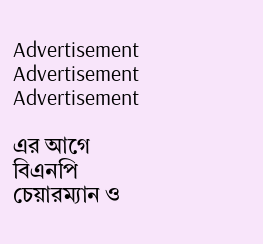Advertisement
Advertisement
Advertisement

এর আগে বিএনপি চেয়ারম্যান ও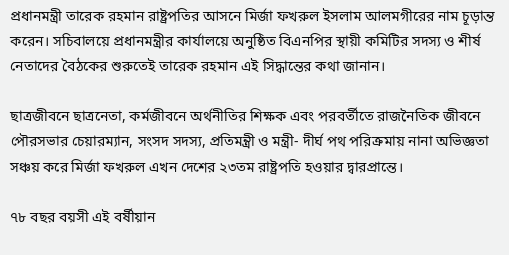প্রধানমন্ত্রী তারেক রহমান রাষ্ট্রপতির আসনে মির্জা ফখরুল ইসলাম আলমগীরের নাম চূড়ান্ত করেন। সচিবালয়ে প্রধানমন্ত্রীর কার্যালয়ে অনুষ্ঠিত বিএনপির স্থায়ী কমিটির সদস্য ও শীর্ষ নেতাদের বৈঠকের শুরুতেই তারেক রহমান এই সিদ্ধান্তের কথা জানান।

ছাত্রজীবনে ছাত্রনেতা, কর্মজীবনে অর্থনীতির শিক্ষক এবং পরবর্তীতে রাজনৈতিক জীবনে পৌরসভার চেয়ারম্যান, সংসদ সদস্য, প্রতিমন্ত্রী ও মন্ত্রী- দীর্ঘ পথ পরিক্রমায় নানা অভিজ্ঞতা সঞ্চয় করে মির্জা ফখরুল এখন দেশের ২৩তম রাষ্ট্রপতি হওয়ার দ্বারপ্রান্তে।

৭৮ বছর বয়সী এই বর্ষীয়ান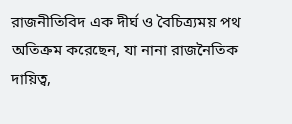রাজনীতিবিদ এক দীর্ঘ ও বৈচিত্র্যময় পথ অতিক্রম করেছেন, যা নানা রাজনৈতিক দায়িত্ব,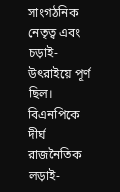সাংগঠনিক নেতৃত্ব এবং চড়াই-উৎরাইয়ে পূর্ণ ছিল। বিএনপিকে দীর্ঘ রাজনৈতিক লড়াই-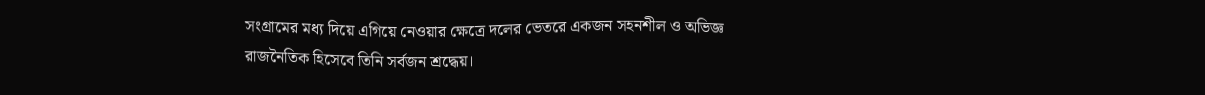সংগ্রামের মধ্য দিয়ে এগিয়ে নেওয়ার ক্ষেত্রে দলের ভেতরে একজন সহনশীল ও অভিজ্ঞ রাজনৈতিক হিসেবে তিনি সর্বজন শ্রদ্ধেয়।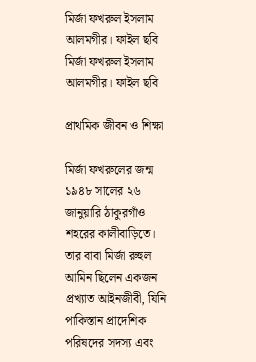মির্জা ফখরুল ইসলাম আলমগীর। ফাইল ছবি
মির্জা ফখরুল ইসলাম আলমগীর। ফাইল ছবি

প্রাথমিক জীবন ও শিক্ষা

মির্জা ফখরুলের জন্ম ১৯৪৮ সালের ২৬ জানুয়ারি ঠাকুরগাঁও শহরের কালীবাড়িতে। তার বাবা মির্জা রুহুল আমিন ছিলেন একজন প্রখ্যাত আইনজীবী, যিনি পাকিস্তান প্রাদেশিক পরিষদের সদস্য এবং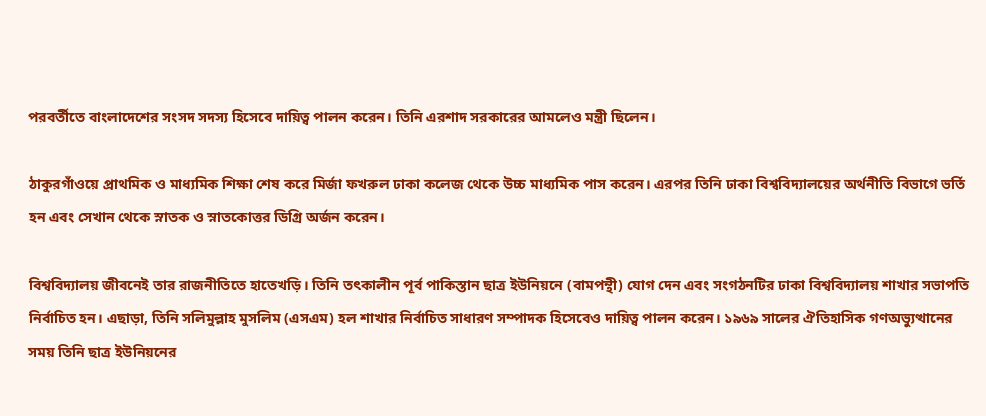পরবর্তীতে বাংলাদেশের সংসদ সদস্য হিসেবে দায়িত্ব পালন করেন। তিনি এরশাদ সরকারের আমলেও মন্ত্রী ছিলেন।

ঠাকুরগাঁওয়ে প্রাথমিক ও মাধ্যমিক শিক্ষা শেষ করে মির্জা ফখরুল ঢাকা কলেজ থেকে উচ্চ মাধ্যমিক পাস করেন। এরপর তিনি ঢাকা বিশ্ববিদ্যালয়ের অর্থনীতি বিভাগে ভর্তি হন এবং সেখান থেকে স্নাতক ও স্নাতকোত্তর ডিগ্রি অর্জন করেন।

বিশ্ববিদ্যালয় জীবনেই তার রাজনীতিতে হাতেখড়ি। তিনি তৎকালীন পূর্ব পাকিস্তান ছাত্র ইউনিয়নে (বামপন্থী) যোগ দেন এবং সংগঠনটির ঢাকা বিশ্ববিদ্যালয় শাখার সভাপতি নির্বাচিত হন। এছাড়া, তিনি সলিমুল্লাহ মুসলিম (এসএম) হল শাখার নির্বাচিত সাধারণ সম্পাদক হিসেবেও দায়িত্ব পালন করেন। ১৯৬৯ সালের ঐতিহাসিক গণঅভ্যুত্থানের সময় তিনি ছাত্র ইউনিয়নের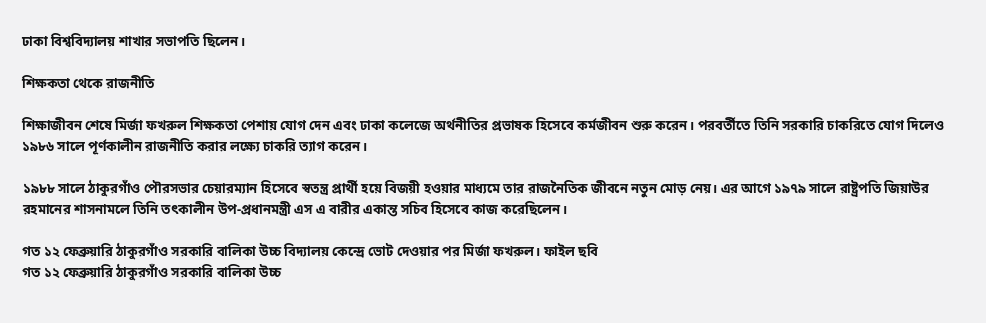ঢাকা বিশ্ববিদ্যালয় শাখার সভাপতি ছিলেন।

শিক্ষকতা থেকে রাজনীতি

শিক্ষাজীবন শেষে মির্জা ফখরুল শিক্ষকতা পেশায় যোগ দেন এবং ঢাকা কলেজে অর্থনীতির প্রভাষক হিসেবে কর্মজীবন শুরু করেন। পরবর্তীতে তিনি সরকারি চাকরিতে যোগ দিলেও ১৯৮৬ সালে পূর্ণকালীন রাজনীতি করার লক্ষ্যে চাকরি ত্যাগ করেন।

১৯৮৮ সালে ঠাকুরগাঁও পৌরসভার চেয়ারম্যান হিসেবে স্বতন্ত্র প্রার্থী হয়ে বিজয়ী হওয়ার মাধ্যমে তার রাজনৈতিক জীবনে নতুন মোড় নেয়। এর আগে ১৯৭৯ সালে রাষ্ট্রপতি জিয়াউর রহমানের শাসনামলে তিনি তৎকালীন উপ-প্রধানমন্ত্রী এস এ বারীর একান্ত সচিব হিসেবে কাজ করেছিলেন।

গত ১২ ফেব্রুয়ারি ঠাকুরগাঁও সরকারি বালিকা উচ্চ বিদ্যালয় কেন্দ্রে ভোট দেওয়ার পর মির্জা ফখরুল। ফাইল ছবি
গত ১২ ফেব্রুয়ারি ঠাকুরগাঁও সরকারি বালিকা উচ্চ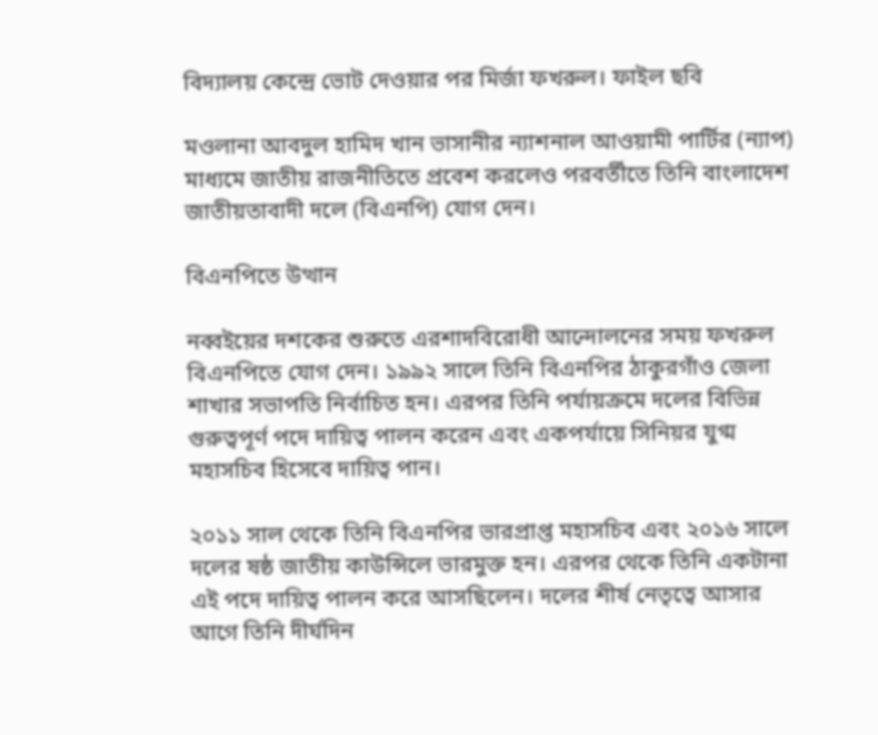বিদ্যালয় কেন্দ্রে ভোট দেওয়ার পর মির্জা ফখরুল। ফাইল ছবি

মওলানা আবদুল হামিদ খান ভাসানীর ন্যাশনাল আওয়ামী পার্টির (ন্যাপ) মাধ্যমে জাতীয় রাজনীতিতে প্রবেশ করলেও পরবর্তীতে তিনি বাংলাদেশ জাতীয়তাবাদী দলে (বিএনপি) যোগ দেন।

বিএনপিতে উত্থান

নব্বইয়ের দশকের শুরুতে এরশাদবিরোধী আন্দোলনের সময় ফখরুল বিএনপিতে যোগ দেন। ১৯৯২ সালে তিনি বিএনপির ঠাকুরগাঁও জেলা শাখার সভাপতি নির্বাচিত হন। এরপর তিনি পর্যায়ক্রমে দলের বিভিন্ন গুরুত্বপূর্ণ পদে দায়িত্ব পালন করেন এবং একপর্যায়ে সিনিয়র যুগ্ম মহাসচিব হিসেবে দায়িত্ব পান।

২০১১ সাল থেকে তিনি বিএনপির ভারপ্রাপ্ত মহাসচিব এবং ২০১৬ সালে দলের ষষ্ঠ জাতীয় কাউন্সিলে ভারমুক্ত হন। এরপর থেকে তিনি একটানা এই পদে দায়িত্ব পালন করে আসছিলেন। দলের শীর্ষ নেতৃত্বে আসার আগে তিনি দীর্ঘদিন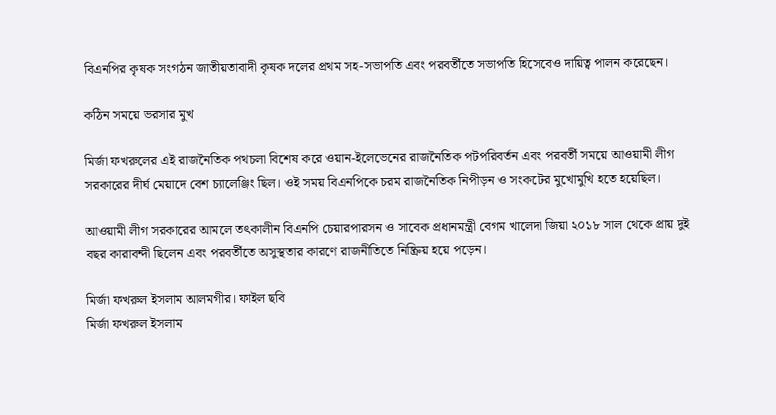বিএনপির কৃষক সংগঠন জাতীয়তাবাদী কৃষক দলের প্রথম সহ-সভাপতি এবং পরবর্তীতে সভাপতি হিসেবেও দায়িত্ব পালন করেছেন।

কঠিন সময়ে ভরসার মুখ

মির্জা ফখরুলের এই রাজনৈতিক পথচলা বিশেষ করে ওয়ান-ইলেভেনের রাজনৈতিক পটপরিবর্তন এবং পরবর্তী সময়ে আওয়ামী লীগ সরকারের দীর্ঘ মেয়াদে বেশ চ্যালেঞ্জিং ছিল। ওই সময় বিএনপিকে চরম রাজনৈতিক নিপীড়ন ও সংকটের মুখোমুখি হতে হয়েছিল।

আওয়ামী লীগ সরকারের আমলে তৎকালীন বিএনপি চেয়ারপারসন ও সাবেক প্রধানমন্ত্রী বেগম খালেদা জিয়া ২০১৮ সাল থেকে প্রায় দুই বছর কারাবন্দী ছিলেন এবং পরবর্তীতে অসুস্থতার কারণে রাজনীতিতে নিষ্ক্রিয় হয়ে পড়েন।

মির্জা ফখরুল ইসলাম আলমগীর। ফাইল ছবি
মির্জা ফখরুল ইসলাম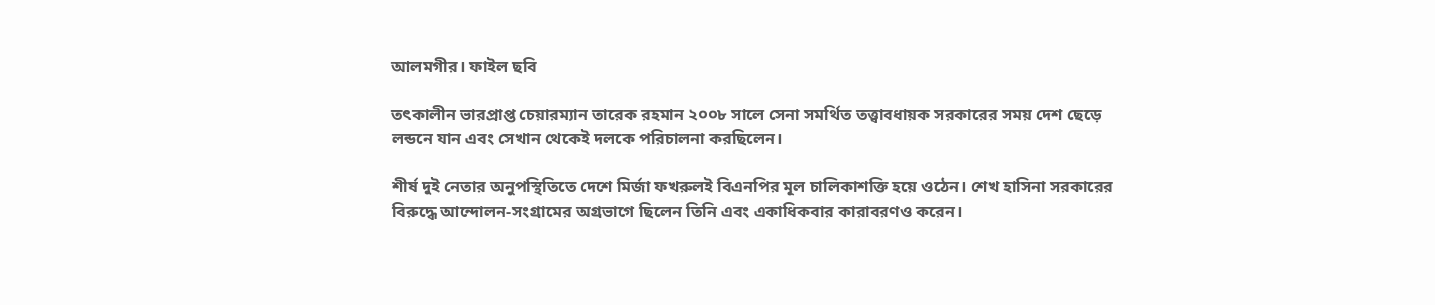আলমগীর। ফাইল ছবি

তৎকালীন ভারপ্রাপ্ত চেয়ারম্যান তারেক রহমান ২০০৮ সালে সেনা সমর্থিত তত্ত্বাবধায়ক সরকারের সময় দেশ ছেড়ে লন্ডনে যান এবং সেখান থেকেই দলকে পরিচালনা করছিলেন।

শীর্ষ দুই নেতার অনুপস্থিতিতে দেশে মির্জা ফখরুলই বিএনপির মূল চালিকাশক্তি হয়ে ওঠেন। শেখ হাসিনা সরকারের বিরুদ্ধে আন্দোলন-সংগ্রামের অগ্রভাগে ছিলেন তিনি এবং একাধিকবার কারাবরণও করেন।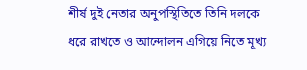শীর্ষ দুই নেতার অনুপস্থিতিতে তিনি দলকে ধরে রাখতে ও আন্দোলন এগিয়ে নিতে মূখ্য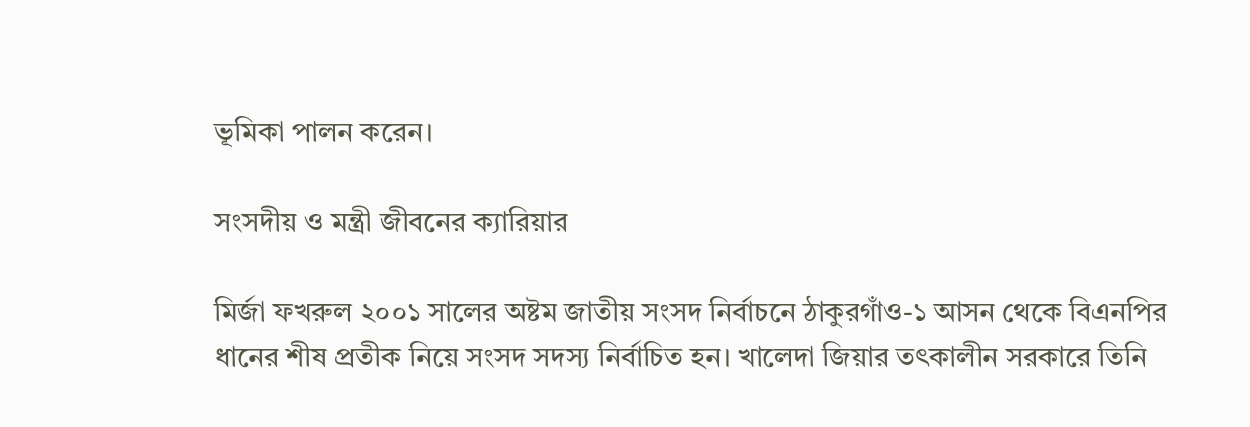ভূমিকা পালন করেন।

সংসদীয় ও মন্ত্রী জীবনের ক্যারিয়ার

মির্জা ফখরুল ২০০১ সালের অষ্টম জাতীয় সংসদ নির্বাচনে ঠাকুরগাঁও-১ আসন থেকে বিএনপির ধানের শীষ প্রতীক নিয়ে সংসদ সদস্য নির্বাচিত হন। খালেদা জিয়ার তৎকালীন সরকারে তিনি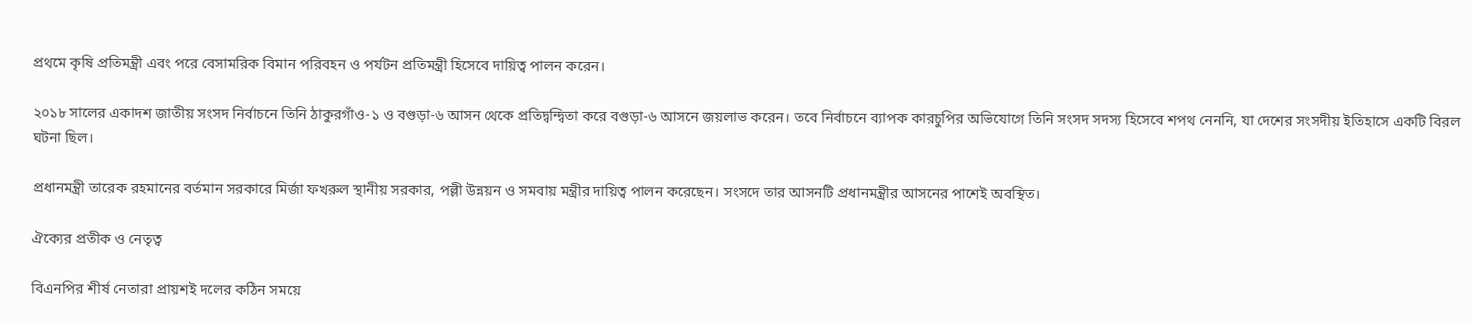প্রথমে কৃষি প্রতিমন্ত্রী এবং পরে বেসামরিক বিমান পরিবহন ও পর্যটন প্রতিমন্ত্রী হিসেবে দায়িত্ব পালন করেন।

২০১৮ সালের একাদশ জাতীয় সংসদ নির্বাচনে তিনি ঠাকুরগাঁও-১ ও বগুড়া-৬ আসন থেকে প্রতিদ্বন্দ্বিতা করে বগুড়া-৬ আসনে জয়লাভ করেন। তবে নির্বাচনে ব্যাপক কারচুপির অভিযোগে তিনি সংসদ সদস্য হিসেবে শপথ নেননি, যা দেশের সংসদীয় ইতিহাসে একটি বিরল ঘটনা ছিল।

প্রধানমন্ত্রী তারেক রহমানের বর্তমান সরকারে মির্জা ফখরুল স্থানীয় সরকার, পল্লী উন্নয়ন ও সমবায় মন্ত্রীর দায়িত্ব পালন করেছেন। সংসদে তার আসনটি প্রধানমন্ত্রীর আসনের পাশেই অবস্থিত।

ঐক্যের প্রতীক ও নেতৃত্ব

বিএনপির শীর্ষ নেতারা প্রায়শই দলের কঠিন সময়ে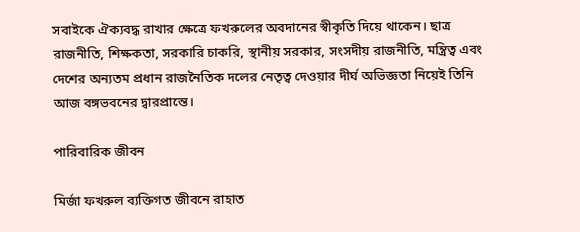সবাইকে ঐক্যবদ্ধ রাখার ক্ষেত্রে ফখরুলের অবদানের স্বীকৃতি দিয়ে থাকেন। ছাত্র রাজনীতি, শিক্ষকতা, সরকারি চাকরি, স্থানীয় সরকার, সংসদীয় রাজনীতি, মন্ত্রিত্ব এবং দেশের অন্যতম প্রধান রাজনৈতিক দলের নেতৃত্ব দেওয়ার দীর্ঘ অভিজ্ঞতা নিয়েই তিনি আজ বঙ্গভবনের দ্বারপ্রান্তে।

পারিবারিক জীবন

মির্জা ফখরুল ব্যক্তিগত জীবনে রাহাত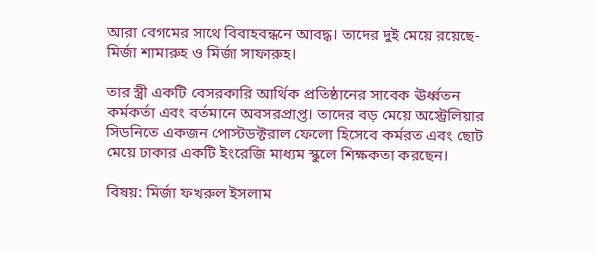আরা বেগমের সাথে বিবাহবন্ধনে আবদ্ধ। তাদের দুই মেয়ে রয়েছে- মির্জা শামারুহ ও মির্জা সাফারুহ।

তার স্ত্রী একটি বেসরকারি আর্থিক প্রতিষ্ঠানের সাবেক ঊর্ধ্বতন কর্মকর্তা এবং বর্তমানে অবসরপ্রাপ্ত। তাদের বড় মেয়ে অস্ট্রেলিয়ার সিডনিতে একজন পোস্টডক্টরাল ফেলো হিসেবে কর্মরত এবং ছোট মেয়ে ঢাকার একটি ইংরেজি মাধ্যম স্কুলে শিক্ষকতা করছেন।

বিষয়: মির্জা ফখরুল ইসলাম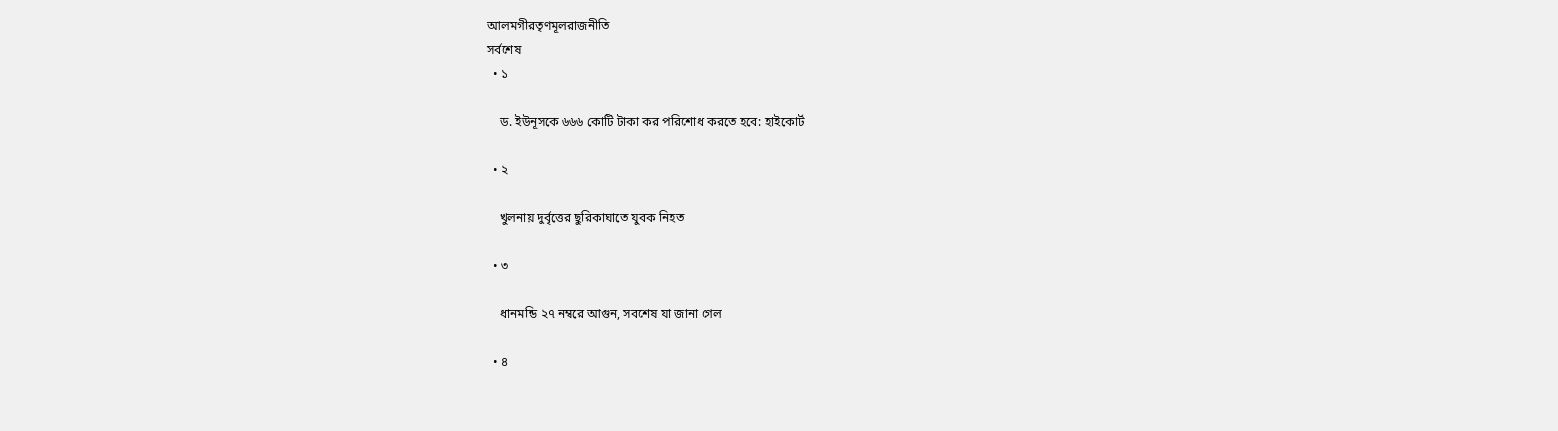আলমগীরতৃণমূলরাজনীতি
সর্বশেষ
  • ১

    ড. ইউনূসকে ৬৬৬ কোটি টাকা কর পরিশোধ করতে হবে: হাইকোর্ট

  • ২

    খুলনায় দুর্বৃত্তের ছুরিকাঘাতে যুবক নিহত

  • ৩

    ধানমন্ডি ২৭ নম্বরে আগুন, সবশেষ যা জানা গেল

  • ৪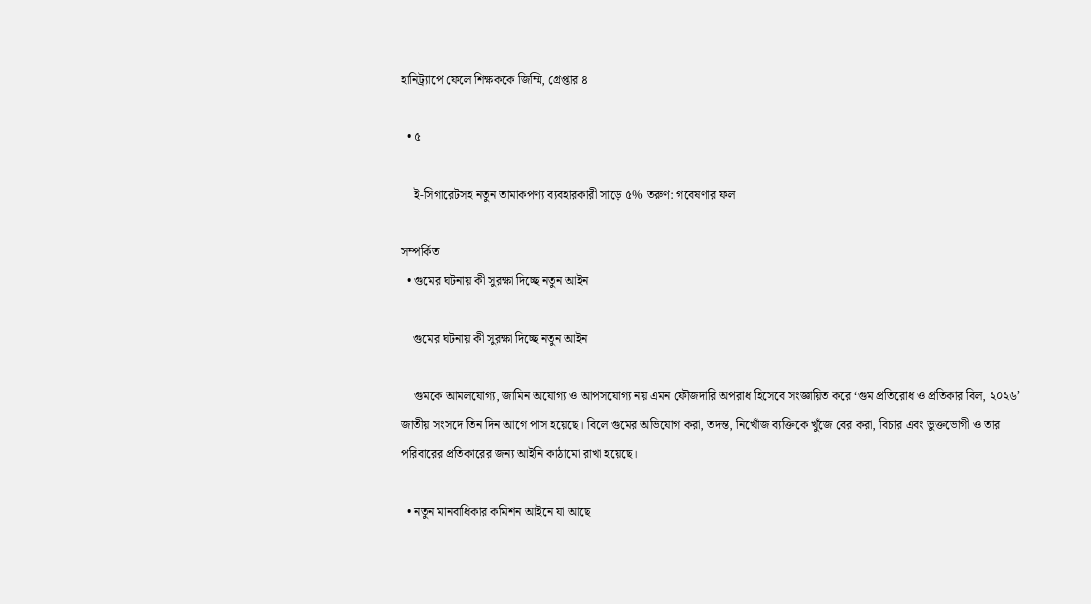হানিট্র্যাপে ফেলে শিক্ষককে জিম্মি, গ্রেপ্তার ৪

  • ৫

    ই-সিগারেটসহ নতুন তামাকপণ্য ব্যবহারকারী সাড়ে ৫% তরুণ: গবেষণার ফল

সম্পর্কিত
  • গুমের ঘটনায় কী সুরক্ষা দিচ্ছে নতুন আইন

    গুমের ঘটনায় কী সুরক্ষা দিচ্ছে নতুন আইন

    গুমকে আমলযোগ্য, জামিন অযোগ্য ও আপসযোগ্য নয় এমন ফৌজদারি অপরাধ হিসেবে সংজ্ঞায়িত করে ‘গুম প্রতিরোধ ও প্রতিকার বিল, ২০২৬’ জাতীয় সংসদে তিন দিন আগে পাস হয়েছে। বিলে গুমের অভিযোগ করা, তদন্ত, নিখোঁজ ব্যক্তিকে খুঁজে বের করা, বিচার এবং ভুক্তভোগী ও তার পরিবারের প্রতিকারের জন্য আইনি কাঠামো রাখা হয়েছে।

  • নতুন মানবাধিকার কমিশন আইনে যা আছে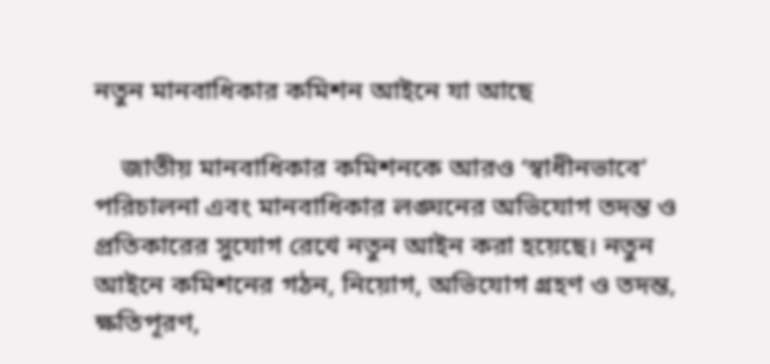নতুন মানবাধিকার কমিশন আইনে যা আছে

    জাতীয় মানবাধিকার কমিশনকে আরও ‘স্বাধীনভাবে’ পরিচালনা এবং মানবাধিকার লঙ্ঘনের অভিযোগ তদন্ত ও প্রতিকারের সুযোগ রেখে নতুন আইন করা হয়েছে। নতুন আইনে কমিশনের গঠন, নিয়োগ, অভিযোগ গ্রহণ ও তদন্ত, ক্ষতিপূরণ,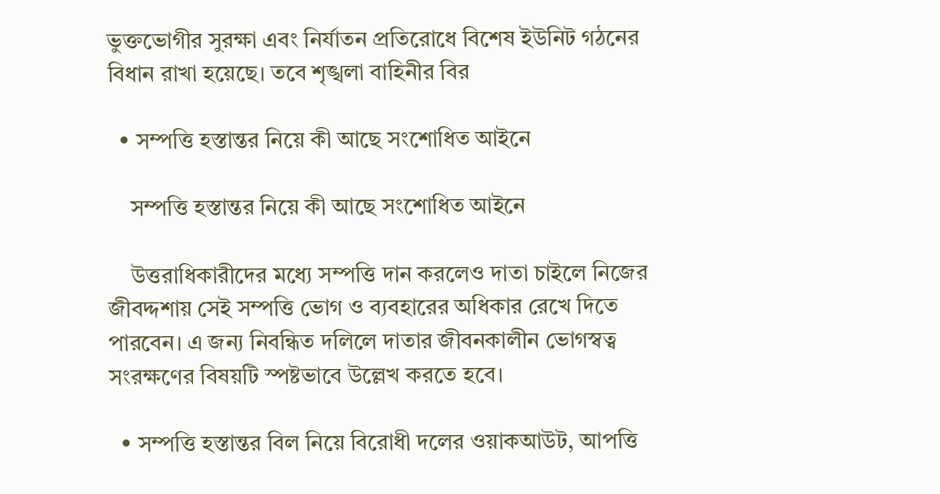ভুক্তভোগীর সুরক্ষা এবং নির্যাতন প্রতিরোধে বিশেষ ইউনিট গঠনের বিধান রাখা হয়েছে। তবে শৃঙ্খলা বাহিনীর বির

  • সম্পত্তি হস্তান্তর নিয়ে কী আছে সংশোধিত আইনে

    সম্পত্তি হস্তান্তর নিয়ে কী আছে সংশোধিত আইনে

    উত্তরাধিকারীদের মধ্যে সম্পত্তি দান করলেও দাতা চাইলে নিজের জীবদ্দশায় সেই সম্পত্তি ভোগ ও ব্যবহারের অধিকার রেখে দিতে পারবেন। এ জন্য নিবন্ধিত দলিলে দাতার জীবনকালীন ভোগস্বত্ব সংরক্ষণের বিষয়টি স্পষ্টভাবে উল্লেখ করতে হবে।

  • সম্পত্তি হস্তান্তর বিল নিয়ে বিরোধী দলের ওয়াকআউট, আপত্তি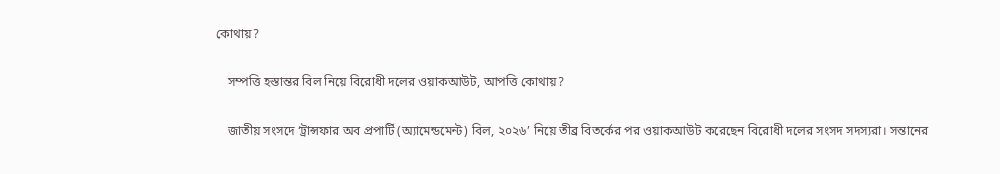কোথায়?

    সম্পত্তি হস্তান্তর বিল নিয়ে বিরোধী দলের ওয়াকআউট, আপত্তি কোথায়?

    জাতীয় সংসদে ‘ট্রান্সফার অব প্রপার্টি (অ্যামেন্ডমেন্ট) বিল, ২০২৬’ নিয়ে তীব্র বিতর্কের পর ওয়াকআউট করেছেন বিরোধী দলের সংসদ সদস্যরা। সন্তানের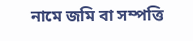নামে জমি বা সম্পত্তি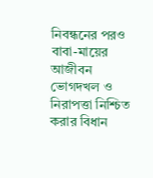নিবন্ধনের পরও বাবা-মায়ের আজীবন ভোগদখল ও নিরাপত্তা নিশ্চিত করার বিধান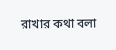রাখার কথা বলা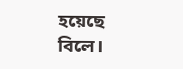হয়েছে বিলে।